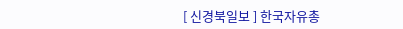[ 신경북일보 ] 한국자유총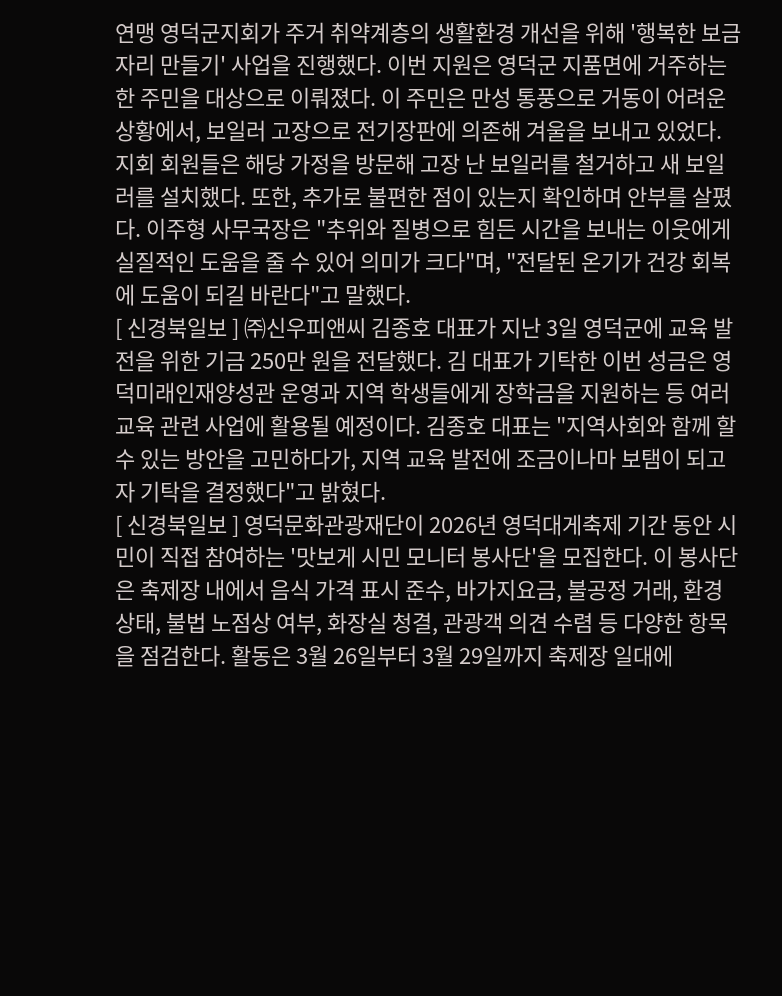연맹 영덕군지회가 주거 취약계층의 생활환경 개선을 위해 '행복한 보금자리 만들기' 사업을 진행했다. 이번 지원은 영덕군 지품면에 거주하는 한 주민을 대상으로 이뤄졌다. 이 주민은 만성 통풍으로 거동이 어려운 상황에서, 보일러 고장으로 전기장판에 의존해 겨울을 보내고 있었다. 지회 회원들은 해당 가정을 방문해 고장 난 보일러를 철거하고 새 보일러를 설치했다. 또한, 추가로 불편한 점이 있는지 확인하며 안부를 살폈다. 이주형 사무국장은 "추위와 질병으로 힘든 시간을 보내는 이웃에게 실질적인 도움을 줄 수 있어 의미가 크다"며, "전달된 온기가 건강 회복에 도움이 되길 바란다"고 말했다.
[ 신경북일보 ] ㈜신우피앤씨 김종호 대표가 지난 3일 영덕군에 교육 발전을 위한 기금 250만 원을 전달했다. 김 대표가 기탁한 이번 성금은 영덕미래인재양성관 운영과 지역 학생들에게 장학금을 지원하는 등 여러 교육 관련 사업에 활용될 예정이다. 김종호 대표는 "지역사회와 함께 할 수 있는 방안을 고민하다가, 지역 교육 발전에 조금이나마 보탬이 되고자 기탁을 결정했다"고 밝혔다.
[ 신경북일보 ] 영덕문화관광재단이 2026년 영덕대게축제 기간 동안 시민이 직접 참여하는 '맛보게 시민 모니터 봉사단'을 모집한다. 이 봉사단은 축제장 내에서 음식 가격 표시 준수, 바가지요금, 불공정 거래, 환경 상태, 불법 노점상 여부, 화장실 청결, 관광객 의견 수렴 등 다양한 항목을 점검한다. 활동은 3월 26일부터 3월 29일까지 축제장 일대에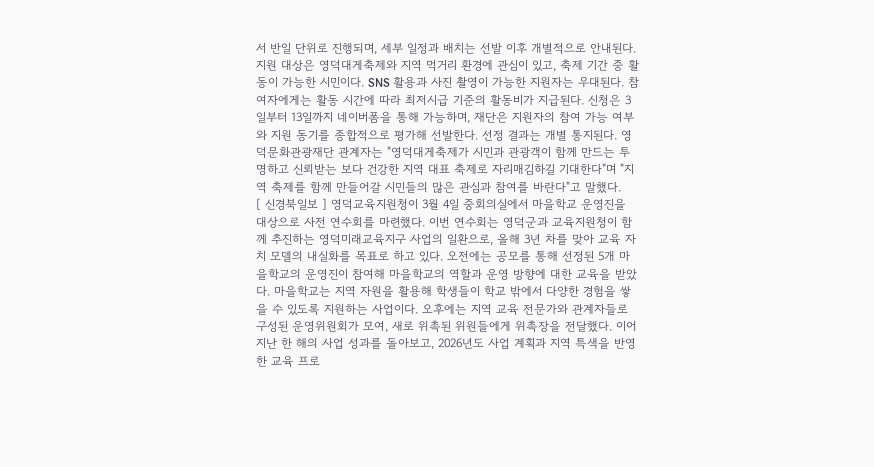서 반일 단위로 진행되며, 세부 일정과 배치는 선발 이후 개별적으로 안내된다. 지원 대상은 영덕대게축제와 지역 먹거리 환경에 관심이 있고, 축제 기간 중 활동이 가능한 시민이다. SNS 활용과 사진 촬영이 가능한 지원자는 우대된다. 참여자에게는 활동 시간에 따라 최저시급 기준의 활동비가 지급된다. 신청은 3일부터 13일까지 네이버폼을 통해 가능하며, 재단은 지원자의 참여 가능 여부와 지원 동기를 종합적으로 평가해 선발한다. 선정 결과는 개별 통지된다. 영덕문화관광재단 관계자는 "영덕대게축제가 시민과 관광객이 함께 만드는 투명하고 신뢰받는 보다 건강한 지역 대표 축제로 자리매김하길 기대한다"며 "지역 축제를 함께 만들어갈 시민들의 많은 관심과 참여를 바란다"고 말했다.
[ 신경북일보 ] 영덕교육지원청이 3월 4일 중회의실에서 마을학교 운영진을 대상으로 사전 연수회를 마련했다. 이번 연수회는 영덕군과 교육지원청이 함께 추진하는 영덕미래교육지구 사업의 일환으로, 올해 3년 차를 맞아 교육 자치 모델의 내실화를 목표로 하고 있다. 오전에는 공모를 통해 선정된 5개 마을학교의 운영진이 참여해 마을학교의 역할과 운영 방향에 대한 교육을 받았다. 마을학교는 지역 자원을 활용해 학생들이 학교 밖에서 다양한 경험을 쌓을 수 있도록 지원하는 사업이다. 오후에는 지역 교육 전문가와 관계자들로 구성된 운영위원회가 모여, 새로 위촉된 위원들에게 위촉장을 전달했다. 이어 지난 한 해의 사업 성과를 돌아보고, 2026년도 사업 계획과 지역 특색을 반영한 교육 프로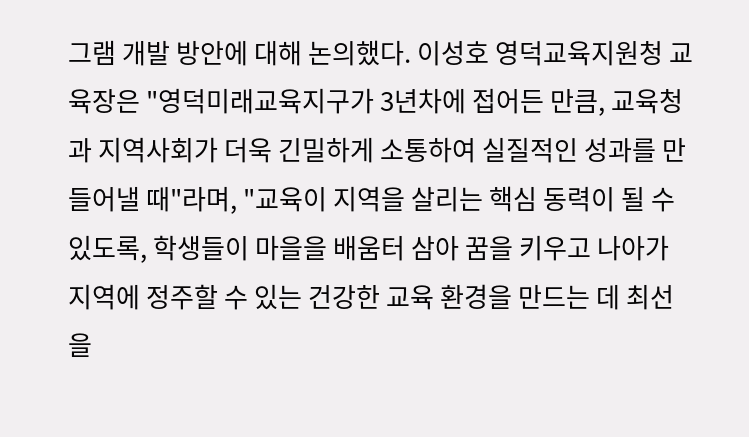그램 개발 방안에 대해 논의했다. 이성호 영덕교육지원청 교육장은 "영덕미래교육지구가 3년차에 접어든 만큼, 교육청과 지역사회가 더욱 긴밀하게 소통하여 실질적인 성과를 만들어낼 때"라며, "교육이 지역을 살리는 핵심 동력이 될 수 있도록, 학생들이 마을을 배움터 삼아 꿈을 키우고 나아가 지역에 정주할 수 있는 건강한 교육 환경을 만드는 데 최선을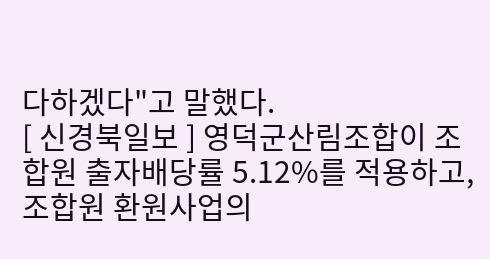다하겠다"고 말했다.
[ 신경북일보 ] 영덕군산림조합이 조합원 출자배당률 5.12%를 적용하고, 조합원 환원사업의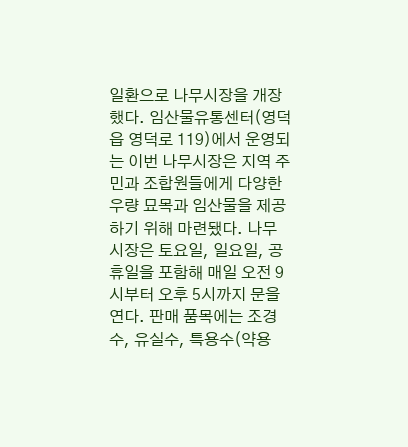일환으로 나무시장을 개장했다. 임산물유통센터(영덕읍 영덕로 119)에서 운영되는 이번 나무시장은 지역 주민과 조합원들에게 다양한 우량 묘목과 임산물을 제공하기 위해 마련됐다. 나무시장은 토요일, 일요일, 공휴일을 포함해 매일 오전 9시부터 오후 5시까지 문을 연다. 판매 품목에는 조경수, 유실수, 특용수(약용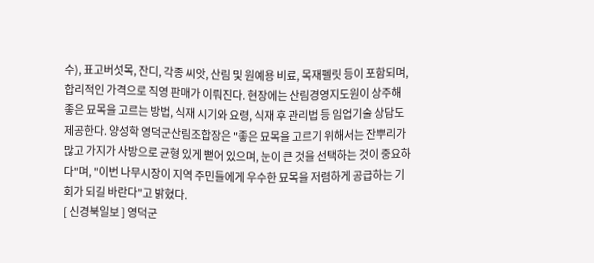수), 표고버섯목, 잔디, 각종 씨앗, 산림 및 원예용 비료, 목재펠릿 등이 포함되며, 합리적인 가격으로 직영 판매가 이뤄진다. 현장에는 산림경영지도원이 상주해 좋은 묘목을 고르는 방법, 식재 시기와 요령, 식재 후 관리법 등 임업기술 상담도 제공한다. 양성학 영덕군산림조합장은 "좋은 묘목을 고르기 위해서는 잔뿌리가 많고 가지가 사방으로 균형 있게 뻗어 있으며, 눈이 큰 것을 선택하는 것이 중요하다"며, "이번 나무시장이 지역 주민들에게 우수한 묘목을 저렴하게 공급하는 기회가 되길 바란다"고 밝혔다.
[ 신경북일보 ] 영덕군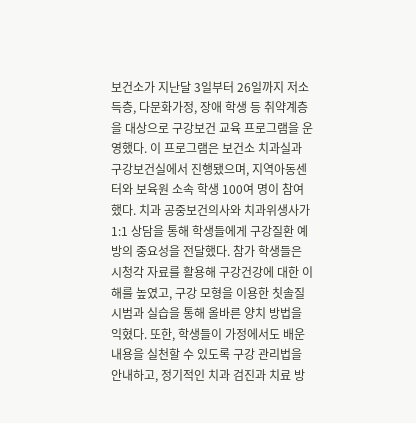보건소가 지난달 3일부터 26일까지 저소득층, 다문화가정, 장애 학생 등 취약계층을 대상으로 구강보건 교육 프로그램을 운영했다. 이 프로그램은 보건소 치과실과 구강보건실에서 진행됐으며, 지역아동센터와 보육원 소속 학생 100여 명이 참여했다. 치과 공중보건의사와 치과위생사가 1:1 상담을 통해 학생들에게 구강질환 예방의 중요성을 전달했다. 참가 학생들은 시청각 자료를 활용해 구강건강에 대한 이해를 높였고, 구강 모형을 이용한 칫솔질 시범과 실습을 통해 올바른 양치 방법을 익혔다. 또한, 학생들이 가정에서도 배운 내용을 실천할 수 있도록 구강 관리법을 안내하고, 정기적인 치과 검진과 치료 방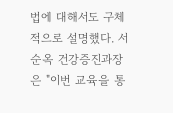법에 대해서도 구체적으로 설명했다. 서순옥 건강증진과장은 "이번 교육을 통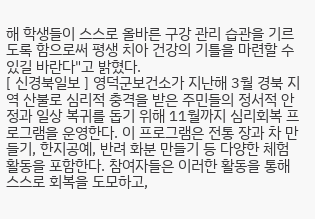해 학생들이 스스로 올바른 구강 관리 습관을 기르도록 함으로써 평생 치아 건강의 기틀을 마련할 수 있길 바란다"고 밝혔다.
[ 신경북일보 ] 영덕군보건소가 지난해 3월 경북 지역 산불로 심리적 충격을 받은 주민들의 정서적 안정과 일상 복귀를 돕기 위해 11월까지 심리회복 프로그램을 운영한다. 이 프로그램은 전통 장과 차 만들기, 한지공예, 반려 화분 만들기 등 다양한 체험 활동을 포함한다. 참여자들은 이러한 활동을 통해 스스로 회복을 도모하고,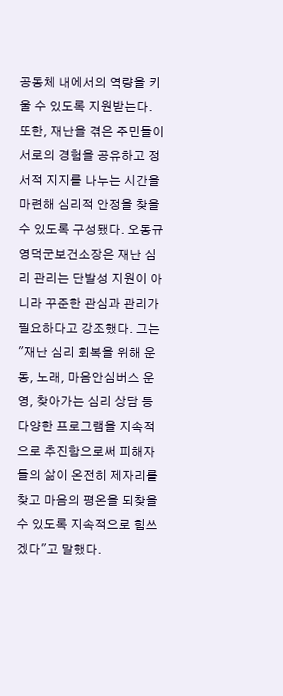공동체 내에서의 역량을 키울 수 있도록 지원받는다. 또한, 재난을 겪은 주민들이 서로의 경험을 공유하고 정서적 지지를 나누는 시간을 마련해 심리적 안정을 찾을 수 있도록 구성됐다. 오동규 영덕군보건소장은 재난 심리 관리는 단발성 지원이 아니라 꾸준한 관심과 관리가 필요하다고 강조했다. 그는 "재난 심리 회복을 위해 운동, 노래, 마음안심버스 운영, 찾아가는 심리 상담 등 다양한 프로그램을 지속적으로 추진함으로써 피해자들의 삶이 온전히 제자리를 찾고 마음의 평온을 되찾을 수 있도록 지속적으로 힘쓰겠다"고 말했다.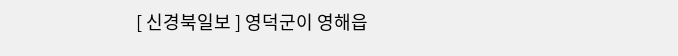[ 신경북일보 ] 영덕군이 영해읍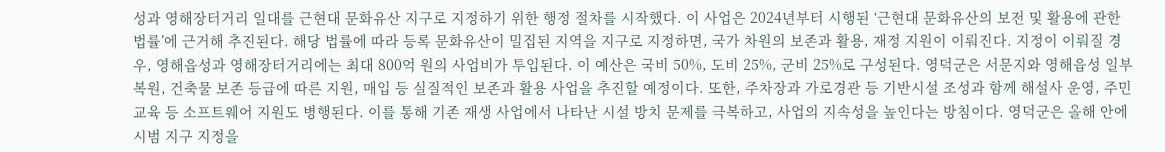성과 영해장터거리 일대를 근현대 문화유산 지구로 지정하기 위한 행정 절차를 시작했다. 이 사업은 2024년부터 시행된 ‘근현대 문화유산의 보전 및 활용에 관한 법률’에 근거해 추진된다. 해당 법률에 따라 등록 문화유산이 밀집된 지역을 지구로 지정하면, 국가 차원의 보존과 활용, 재정 지원이 이뤄진다. 지정이 이뤄질 경우, 영해읍성과 영해장터거리에는 최대 800억 원의 사업비가 투입된다. 이 예산은 국비 50%, 도비 25%, 군비 25%로 구성된다. 영덕군은 서문지와 영해읍성 일부 복원, 건축물 보존 등급에 따른 지원, 매입 등 실질적인 보존과 활용 사업을 추진할 예정이다. 또한, 주차장과 가로경관 등 기반시설 조성과 함께 해설사 운영, 주민 교육 등 소프트웨어 지원도 병행된다. 이를 통해 기존 재생 사업에서 나타난 시설 방치 문제를 극복하고, 사업의 지속성을 높인다는 방침이다. 영덕군은 올해 안에 시범 지구 지정을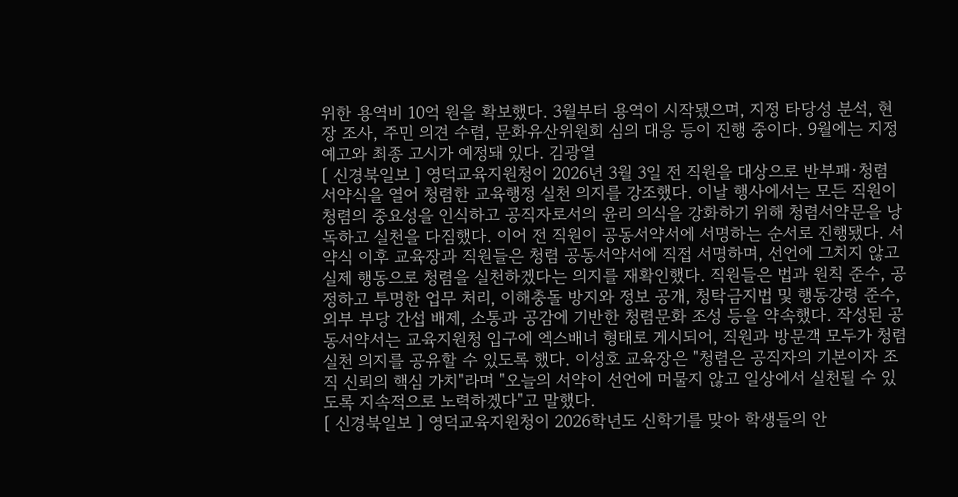위한 용역비 10억 원을 확보했다. 3월부터 용역이 시작됐으며, 지정 타당성 분석, 현장 조사, 주민 의견 수렴, 문화유산위원회 심의 대응 등이 진행 중이다. 9월에는 지정 예고와 최종 고시가 예정돼 있다. 김광열
[ 신경북일보 ] 영덕교육지원청이 2026년 3월 3일 전 직원을 대상으로 반부패·청렴 서약식을 열어 청렴한 교육행정 실천 의지를 강조했다. 이날 행사에서는 모든 직원이 청렴의 중요성을 인식하고 공직자로서의 윤리 의식을 강화하기 위해 청렴서약문을 낭독하고 실천을 다짐했다. 이어 전 직원이 공동서약서에 서명하는 순서로 진행됐다. 서약식 이후 교육장과 직원들은 청렴 공동서약서에 직접 서명하며, 선언에 그치지 않고 실제 행동으로 청렴을 실천하겠다는 의지를 재확인했다. 직원들은 법과 원칙 준수, 공정하고 투명한 업무 처리, 이해충돌 방지와 정보 공개, 청탁금지법 및 행동강령 준수, 외부 부당 간섭 배제, 소통과 공감에 기반한 청렴문화 조성 등을 약속했다. 작성된 공동서약서는 교육지원청 입구에 엑스배너 형태로 게시되어, 직원과 방문객 모두가 청렴 실천 의지를 공유할 수 있도록 했다. 이성호 교육장은 "청렴은 공직자의 기본이자 조직 신뢰의 핵심 가치"라며 "오늘의 서약이 선언에 머물지 않고 일상에서 실천될 수 있도록 지속적으로 노력하겠다"고 말했다.
[ 신경북일보 ] 영덕교육지원청이 2026학년도 신학기를 맞아 학생들의 안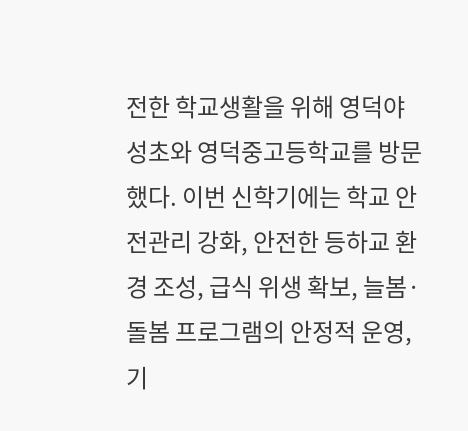전한 학교생활을 위해 영덕야성초와 영덕중고등학교를 방문했다. 이번 신학기에는 학교 안전관리 강화, 안전한 등하교 환경 조성, 급식 위생 확보, 늘봄·돌봄 프로그램의 안정적 운영, 기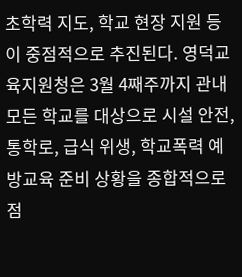초학력 지도, 학교 현장 지원 등이 중점적으로 추진된다. 영덕교육지원청은 3월 4째주까지 관내 모든 학교를 대상으로 시설 안전, 통학로, 급식 위생, 학교폭력 예방교육 준비 상황을 종합적으로 점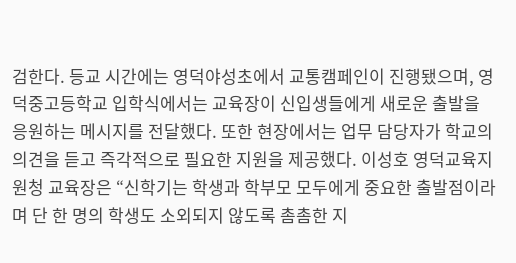검한다. 등교 시간에는 영덕야성초에서 교통캠페인이 진행됐으며, 영덕중고등학교 입학식에서는 교육장이 신입생들에게 새로운 출발을 응원하는 메시지를 전달했다. 또한 현장에서는 업무 담당자가 학교의 의견을 듣고 즉각적으로 필요한 지원을 제공했다. 이성호 영덕교육지원청 교육장은 “신학기는 학생과 학부모 모두에게 중요한 출발점이라며 단 한 명의 학생도 소외되지 않도록 촘촘한 지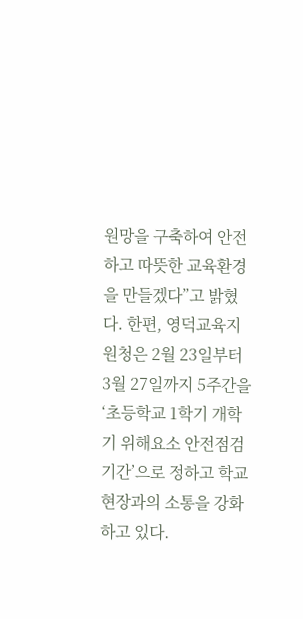원망을 구축하여 안전하고 따뜻한 교육환경을 만들겠다”고 밝혔다. 한편, 영덕교육지원청은 2월 23일부터 3월 27일까지 5주간을 ‘초등학교 1학기 개학기 위해요소 안전점검 기간’으로 정하고 학교 현장과의 소통을 강화하고 있다.